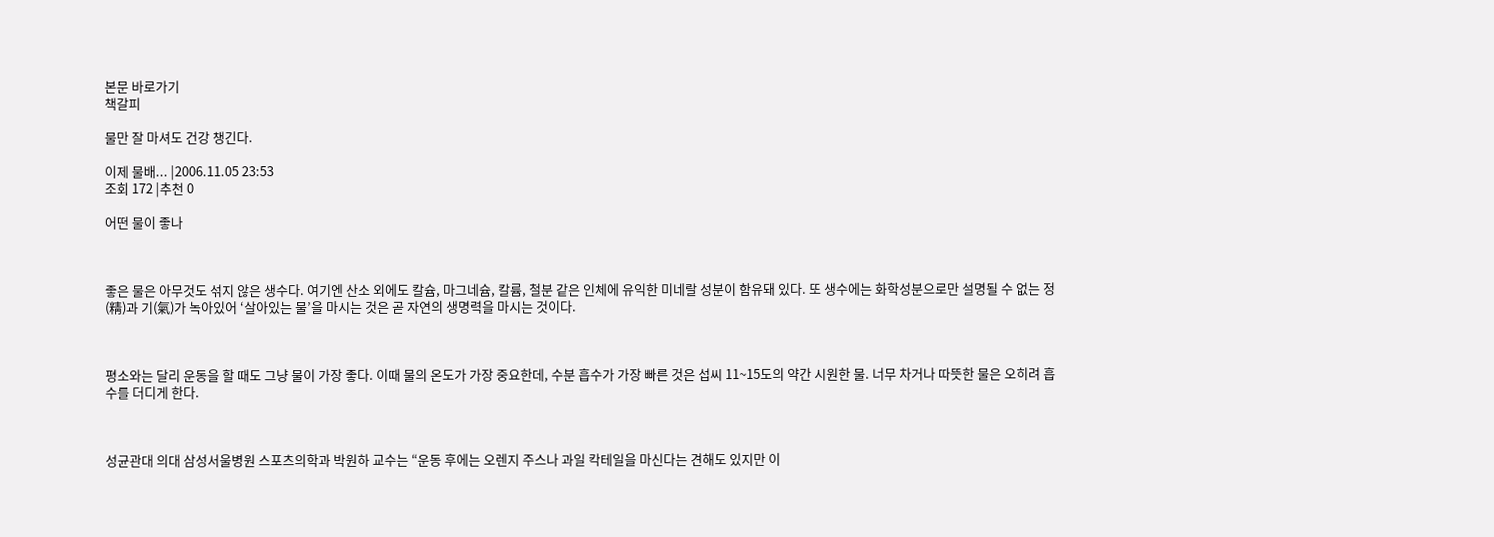본문 바로가기
책갈피

물만 잘 마셔도 건강 챙긴다.

이제 물배... |2006.11.05 23:53
조회 172 |추천 0

어떤 물이 좋나



좋은 물은 아무것도 섞지 않은 생수다. 여기엔 산소 외에도 칼슘, 마그네슘, 칼륨, 철분 같은 인체에 유익한 미네랄 성분이 함유돼 있다. 또 생수에는 화학성분으로만 설명될 수 없는 정(精)과 기(氣)가 녹아있어 ‘살아있는 물’을 마시는 것은 곧 자연의 생명력을 마시는 것이다.



평소와는 달리 운동을 할 때도 그냥 물이 가장 좋다. 이때 물의 온도가 가장 중요한데, 수분 흡수가 가장 빠른 것은 섭씨 11~15도의 약간 시원한 물. 너무 차거나 따뜻한 물은 오히려 흡수를 더디게 한다.



성균관대 의대 삼성서울병원 스포츠의학과 박원하 교수는 “운동 후에는 오렌지 주스나 과일 칵테일을 마신다는 견해도 있지만 이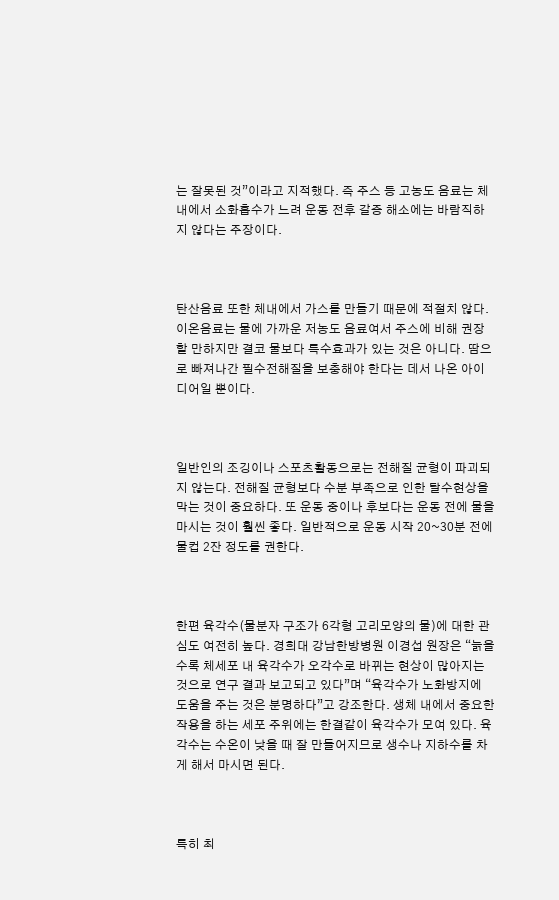는 잘못된 것”이라고 지적했다. 즉 주스 등 고농도 음료는 체내에서 소화흡수가 느려 운동 전후 갈증 해소에는 바람직하지 않다는 주장이다.



탄산음료 또한 체내에서 가스를 만들기 때문에 적절치 않다. 이온음료는 물에 가까운 저농도 음료여서 주스에 비해 권장할 만하지만 결코 물보다 특수효과가 있는 것은 아니다. 땀으로 빠져나간 필수전해질을 보충해야 한다는 데서 나온 아이디어일 뿐이다.



일반인의 조깅이나 스포츠활동으로는 전해질 균형이 파괴되지 않는다. 전해질 균형보다 수분 부족으로 인한 탈수현상을 막는 것이 중요하다. 또 운동 중이나 후보다는 운동 전에 물을 마시는 것이 훨씬 좋다. 일반적으로 운동 시작 20~30분 전에 물컵 2잔 정도를 권한다.



한편 육각수(물분자 구조가 6각형 고리모양의 물)에 대한 관심도 여전히 높다. 경희대 강남한방병원 이경섭 원장은 “늙을수록 체세포 내 육각수가 오각수로 바뀌는 현상이 많아지는 것으로 연구 결과 보고되고 있다”며 “육각수가 노화방지에 도움을 주는 것은 분명하다”고 강조한다. 생체 내에서 중요한 작용을 하는 세포 주위에는 한결같이 육각수가 모여 있다. 육각수는 수온이 낮을 때 잘 만들어지므로 생수나 지하수를 차게 해서 마시면 된다.



특히 최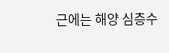근에는 해양 심층수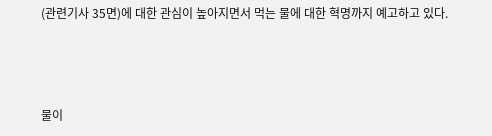(관련기사 35면)에 대한 관심이 높아지면서 먹는 물에 대한 혁명까지 예고하고 있다.



물이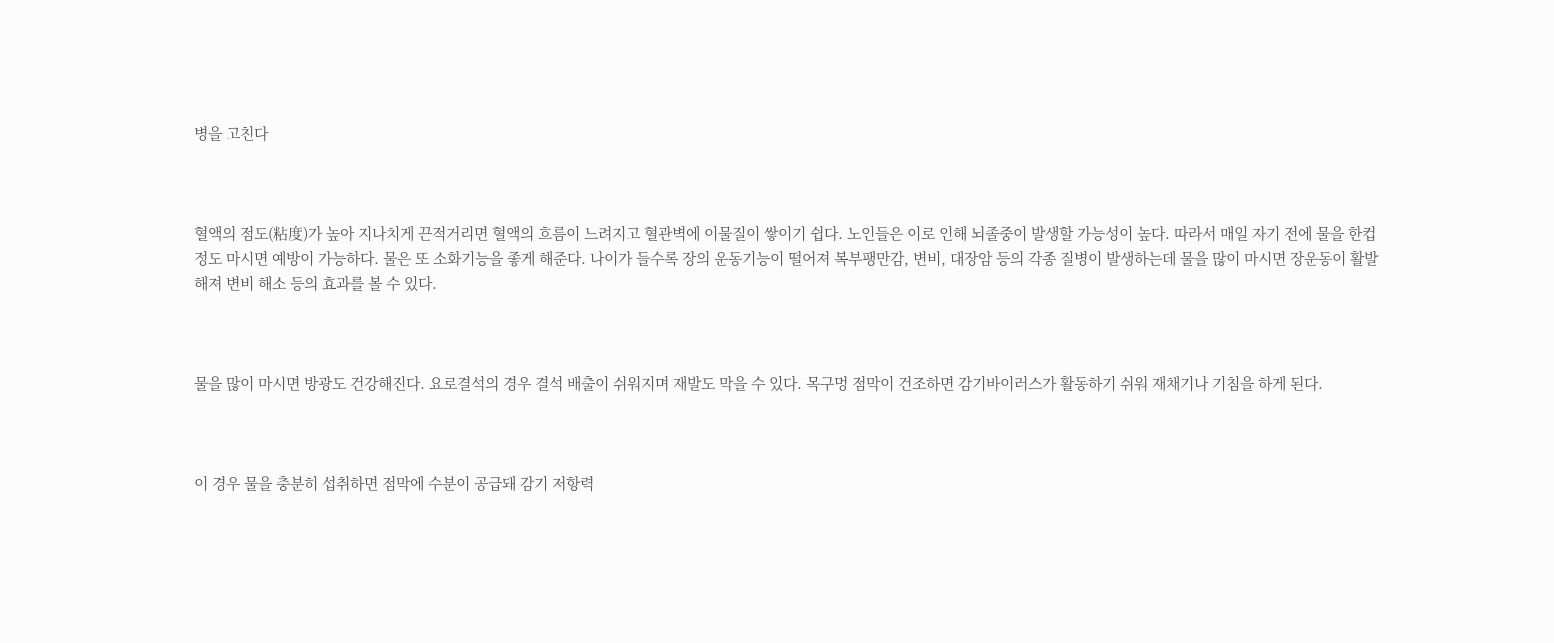병을 고친다



혈액의 점도(粘度)가 높아 지나치게 끈적거리면 혈액의 흐름이 느려지고 혈관벽에 이물질이 쌓이기 쉽다. 노인들은 이로 인해 뇌졸중이 발생할 가능성이 높다. 따라서 매일 자기 전에 물을 한컵 정도 마시면 예방이 가능하다. 물은 또 소화기능을 좋게 해준다. 나이가 들수록 장의 운동기능이 떨어져 복부팽만감, 변비, 대장암 등의 각종 질병이 발생하는데 물을 많이 마시면 장운동이 활발해져 변비 해소 등의 효과를 볼 수 있다.



물을 많이 마시면 방광도 건강해진다. 요로결석의 경우 결석 배출이 쉬워지며 재발도 막을 수 있다. 목구멍 점막이 건조하면 감기바이러스가 활동하기 쉬워 재채기나 기침을 하게 된다.



이 경우 물을 충분히 섭취하면 점막에 수분이 공급돼 감기 저항력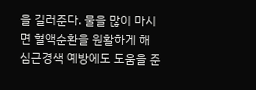을 길러준다. 물을 많이 마시면 혈액순환을 원활하게 해 심근경색 예방에도 도움을 준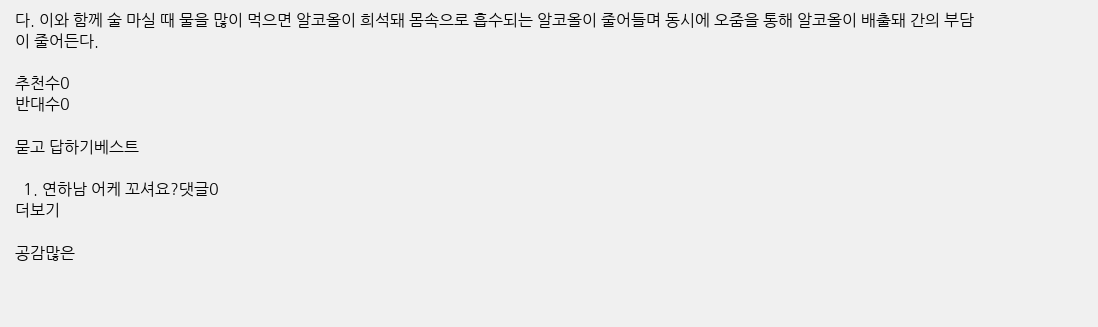다. 이와 함께 술 마실 때 물을 많이 먹으면 알코올이 희석돼 몸속으로 흡수되는 알코올이 줄어들며 동시에 오줌을 통해 알코올이 배출돼 간의 부담이 줄어든다.

추천수0
반대수0

묻고 답하기베스트

  1. 연하남 어케 꼬셔요?댓글0
더보기

공감많은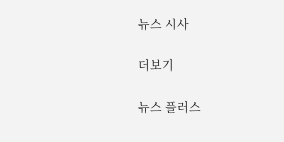뉴스 시사

더보기

뉴스 플러스